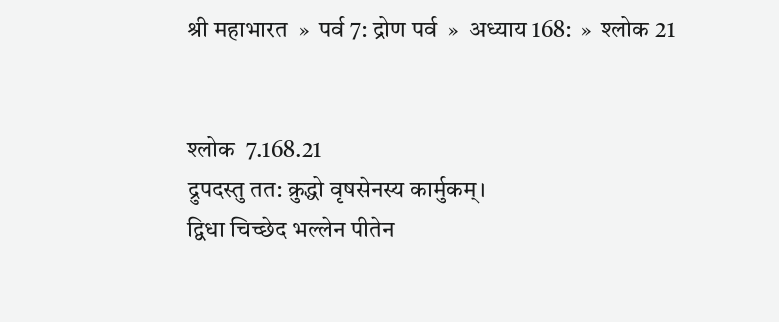श्री महाभारत  »  पर्व 7: द्रोण पर्व  »  अध्याय 168:  »  श्लोक 21


श्लोक  7.168.21
द्रुपदस्तु तत: क्रुद्धो वृषसेनस्य कार्मुकम्।
द्विधा चिच्छेद भल्लेन पीतेन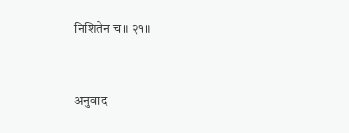निशितेन च॥ २१॥


अनुवाद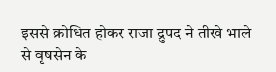इससे क्रोधित होकर राजा द्रुपद ने तीखे भाले से वृषसेन के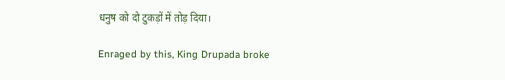धनुष को दो टुकड़ों में तोड़ दिया।

Enraged by this, King Drupada broke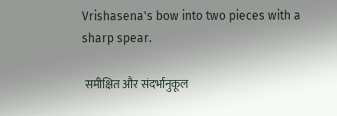Vrishasena's bow into two pieces with a sharp spear.

 समीक्षित और संदर्भानुकूल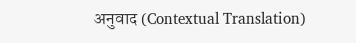अनुवाद (Contextual Translation)